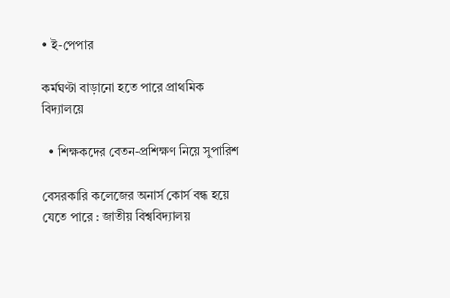• ই-পেপার

কর্মঘণ্টা বাড়ানো হতে পারে প্রাথমিক বিদ্যালয়ে

  • শিক্ষকদের বেতন-প্রশিক্ষণ নিয়ে সুপারিশ

বেসরকারি কলেজের অনার্স কোর্স বন্ধ হয়ে যেতে পারে : জাতীয় বিশ্ববিদ্যালয়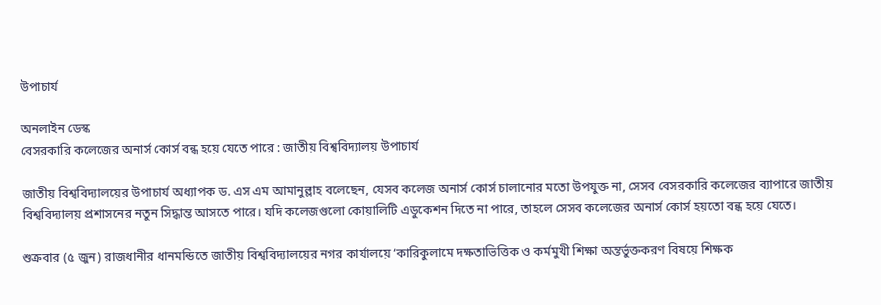উপাচার্য

অনলাইন ডেস্ক
বেসরকারি কলেজের অনার্স কোর্স বন্ধ হয়ে যেতে পারে : জাতীয় বিশ্ববিদ্যালয় উপাচার্য

জাতীয় বিশ্ববিদ্যালয়ের উপাচার্য অধ্যাপক ড. এস এম আমানুল্লাহ বলেছেন, যেসব কলেজ অনার্স কোর্স চালানোর মতো উপযুক্ত না, সেসব বেসরকারি কলেজের ব্যাপারে জাতীয় বিশ্ববিদ্যালয় প্রশাসনের নতুন সিদ্ধান্ত আসতে পারে। যদি কলেজগুলো কোয়ালিটি এডুকেশন দিতে না পারে, তাহলে সেসব কলেজের অনার্স কোর্স হয়তো বন্ধ হয়ে যেতে।

শুক্রবার (৫ জুন) রাজধানীর ধানমন্ডিতে জাতীয় বিশ্ববিদ্যালয়ের নগর কার্যালয়ে ‘কারিকুলামে দক্ষতাভিত্তিক ও কর্মমুখী শিক্ষা অন্তর্ভুক্তকরণ বিষয়ে শিক্ষক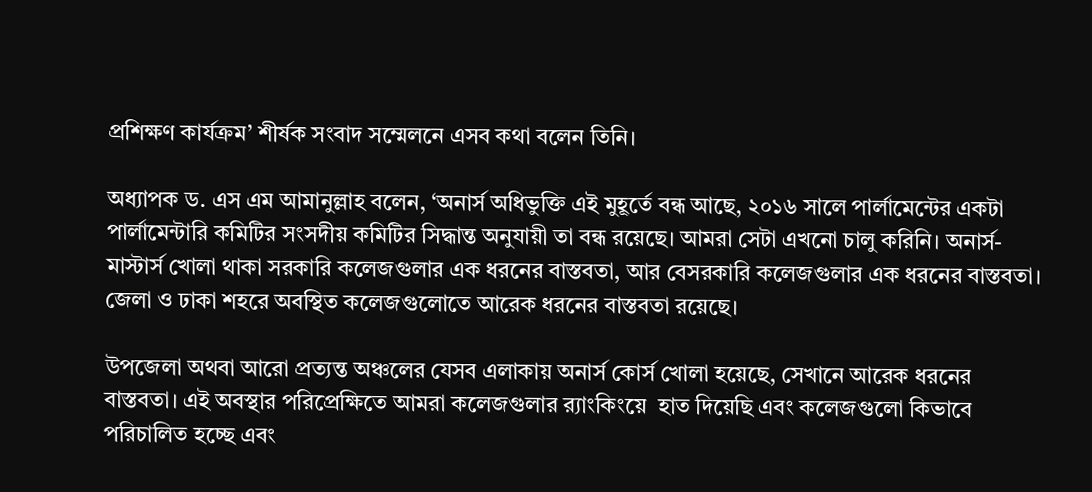প্রশিক্ষণ কার্যক্রম’ শীর্ষক সংবাদ সম্মেলনে এসব কথা বলেন তিনি।

অধ্যাপক ড. এস এম আমানুল্লাহ বলেন, ‘অনার্স অধিভুক্তি এই মুহূর্তে বন্ধ আছে, ২০১৬ সালে পার্লামেন্টের একটা পার্লামেন্টারি কমিটির সংসদীয় কমিটির সিদ্ধান্ত অনুযায়ী তা বন্ধ রয়েছে। আমরা সেটা এখনো চালু করিনি। অনার্স-মাস্টার্স খোলা থাকা সরকারি কলেজগুলার এক ধরনের বাস্তবতা, আর বেসরকারি কলেজগুলার এক ধরনের বাস্তবতা। জেলা ও ঢাকা শহরে অবস্থিত কলেজগুলোতে আরেক ধরনের বাস্তবতা রয়েছে।

উপজেলা অথবা আরো প্রত্যন্ত অঞ্চলের যেসব এলাকায় অনার্স কোর্স খোলা হয়েছে, সেখানে আরেক ধরনের বাস্তবতা। এই অবস্থার পরিপ্রেক্ষিতে আমরা কলেজগুলার র‌্যাংকিংয়ে  হাত দিয়েছি এবং কলেজগুলো কিভাবে পরিচালিত হচ্ছে এবং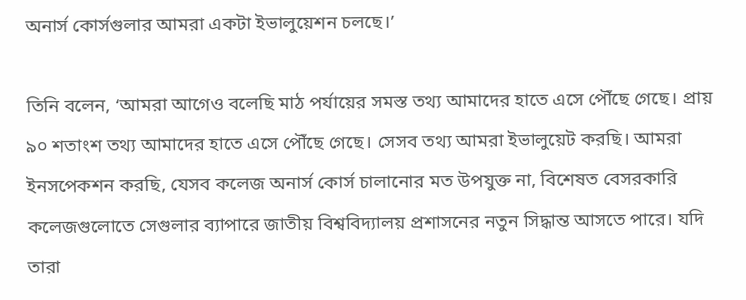অনার্স কোর্সগুলার আমরা একটা ইভালুয়েশন চলছে।’

তিনি বলেন, ‘আমরা আগেও বলেছি মাঠ পর্যায়ের সমস্ত তথ্য আমাদের হাতে এসে পৌঁছে গেছে। প্রায় ৯০ শতাংশ তথ্য আমাদের হাতে এসে পৌঁছে গেছে। সেসব তথ্য আমরা ইভালুয়েট করছি। আমরা ইনসপেকশন করছি, যেসব কলেজ অনার্স কোর্স চালানোর মত উপযুক্ত না, বিশেষত বেসরকারি কলেজগুলোতে সেগুলার ব্যাপারে জাতীয় বিশ্ববিদ্যালয় প্রশাসনের নতুন সিদ্ধান্ত আসতে পারে। যদি তারা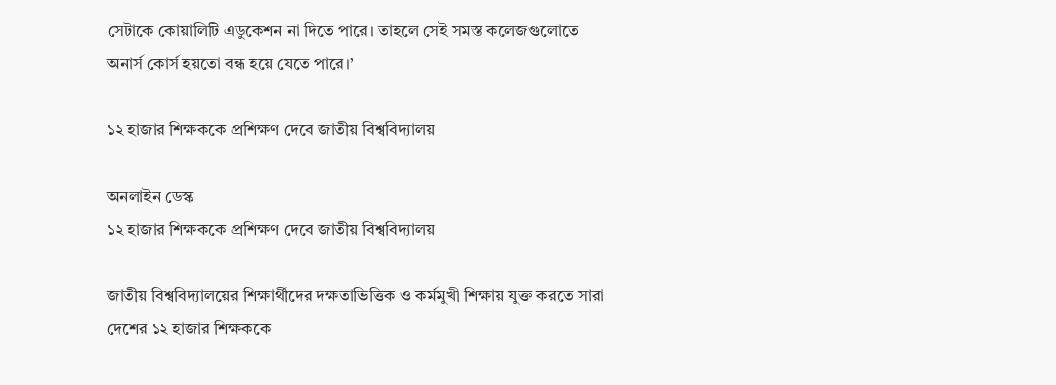সেটাকে কোয়ালিটি এডুকেশন না দিতে পারে। তাহলে সেই সমস্ত কলেজগুলোতে অনার্স কোর্স হয়তো বন্ধ হয়ে যেতে পারে।’

১২ হাজার শিক্ষককে প্রশিক্ষণ দেবে জাতীয় বিশ্ববিদ্যালয়

অনলাইন ডেস্ক
১২ হাজার শিক্ষককে প্রশিক্ষণ দেবে জাতীয় বিশ্ববিদ্যালয়

জাতীয় বিশ্ববিদ্যালয়ের শিক্ষার্থীদের দক্ষতাভিত্তিক ও কর্মমুখী শিক্ষায় যুক্ত করতে সারা দেশের ১২ হাজার শিক্ষককে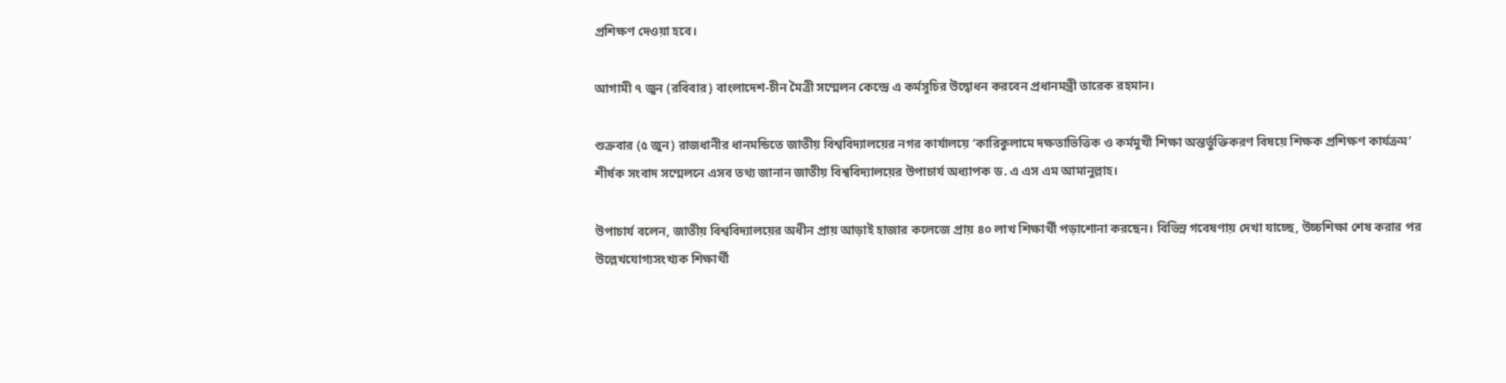প্রশিক্ষণ দেওয়া হবে।

আগামী ৭ জুন (রবিবার) বাংলাদেশ-চীন মৈত্রী সম্মেলন কেন্দ্রে এ কর্মসূচির উদ্বোধন করবেন প্রধানমন্ত্রী তারেক রহমান।

শুক্রবার (৫ জুন) রাজধানীর ধানমন্ডিতে জাতীয় বিশ্ববিদ্যালয়ের নগর কার্যালয়ে ‘কারিকুলামে দক্ষতাভিত্তিক ও কর্মমুখী শিক্ষা অন্তর্ভুক্তিকরণ বিষয়ে শিক্ষক প্রশিক্ষণ কার্যক্রম’ শীর্ষক সংবাদ সম্মেলনে এসব তথ্য জানান জাতীয় বিশ্ববিদ্যালয়ের উপাচার্য অধ্যাপক ড. এ এস এম আমানুল্লাহ।

উপাচার্য বলেন, জাতীয় বিশ্ববিদ্যালয়ের অধীন প্রায় আড়াই হাজার কলেজে প্রায় ৪০ লাখ শিক্ষার্থী পড়াশোনা করছেন। বিভিন্ন গবেষণায় দেখা যাচ্ছে, উচ্চশিক্ষা শেষ করার পর উল্লেখযোগ্যসংখ্যক শিক্ষার্থী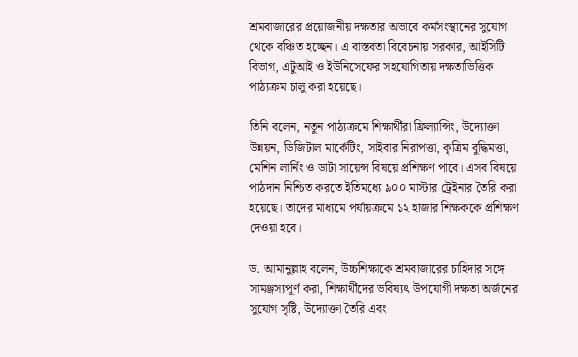শ্রমবাজারের প্রয়োজনীয় দক্ষতার অভাবে কর্মসংস্থানের সুযোগ থেকে বঞ্চিত হচ্ছেন। এ বাস্তবতা বিবেচনায় সরকার, আইসিটি বিভাগ, এটুআই ও ইউনিসেফের সহযোগিতায় দক্ষতাভিত্তিক পাঠ্যক্রম চালু করা হয়েছে।

তিনি বলেন, নতুন পাঠ্যক্রমে শিক্ষার্থীরা ফ্রিল্যান্সিং, উদ্যোক্তা উন্নয়ন, ডিজিটাল মার্কেটিং, সাইবার নিরাপত্তা, কৃত্রিম বুদ্ধিমত্তা, মেশিন লার্নিং ও ডাটা সায়েন্স বিষয়ে প্রশিক্ষণ পাবে। এসব বিষয়ে পাঠদান নিশ্চিত করতে ইতিমধ্যে ৯০০ মাস্টার ট্রেইনার তৈরি করা হয়েছে। তাদের মাধ্যমে পর্যায়ক্রমে ১২ হাজার শিক্ষককে প্রশিক্ষণ দেওয়া হবে।

ড. আমানুল্লাহ বলেন, উচ্চশিক্ষাকে শ্রমবাজারের চাহিদার সঙ্গে সামঞ্জস্যপূর্ণ করা, শিক্ষার্থীদের ভবিষ্যৎ উপযোগী দক্ষতা অর্জনের সুযোগ সৃষ্টি, উদ্যোক্তা তৈরি এবং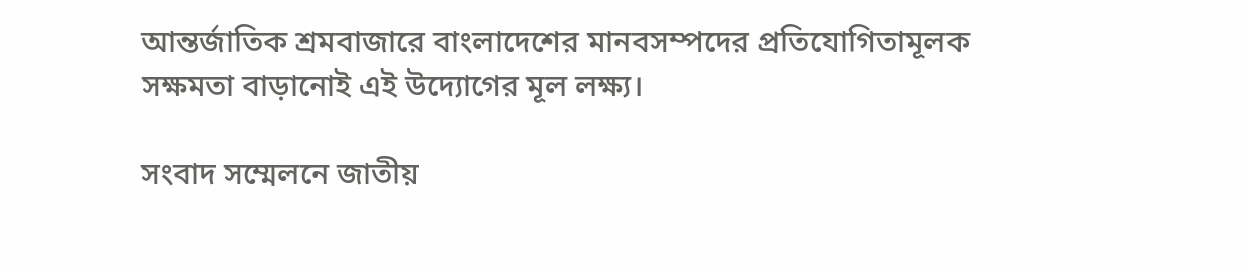আন্তর্জাতিক শ্রমবাজারে বাংলাদেশের মানবসম্পদের প্রতিযোগিতামূলক সক্ষমতা বাড়ানোই এই উদ্যোগের মূল লক্ষ্য।

সংবাদ সম্মেলনে জাতীয়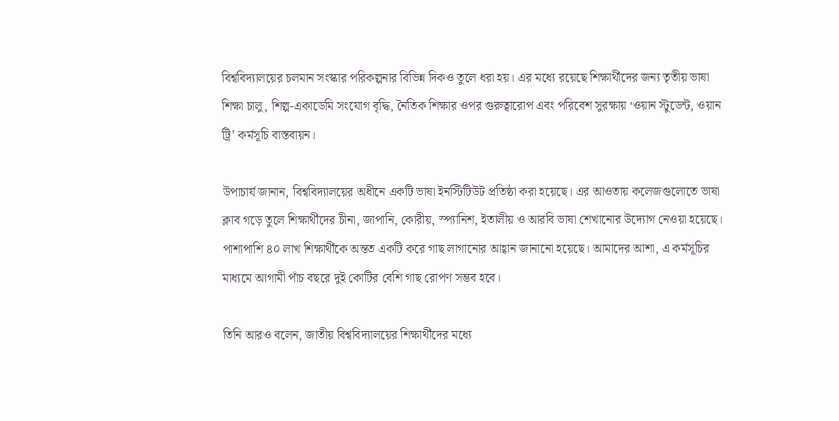বিশ্ববিদ্যালয়ের চলমান সংস্কার পরিকল্পনার বিভিন্ন দিকও তুলে ধরা হয়। এর মধ্যে রয়েছে শিক্ষার্থীদের জন্য তৃতীয় ভাষা শিক্ষা চালু, শিল্প-একাডেমি সংযোগ বৃদ্ধি, নৈতিক শিক্ষার ওপর গুরুত্বারোপ এবং পরিবেশ সুরক্ষায় ‘ওয়ান স্টুডেন্ট, ওয়ান ট্রি’ কর্মসূচি বাস্তবায়ন।

উপাচার্য জানান, বিশ্ববিদ্যালয়ের অধীনে একটি ভাষা ইনস্টিটিউট প্রতিষ্ঠা করা হয়েছে। এর আওতায় কলেজগুলোতে ভাষা ক্লাব গড়ে তুলে শিক্ষার্থীদের চীনা, জাপানি, কোরীয়, স্প্যানিশ, ইতালীয় ও আরবি ভাষা শেখানোর উদ্যোগ নেওয়া হয়েছে। পাশাপাশি ৪০ লাখ শিক্ষার্থীকে অন্তত একটি করে গাছ লাগানোর আহ্বান জানানো হয়েছে। আমাদের আশা, এ কর্মসূচির মাধ্যমে আগামী পাঁচ বছরে দুই কোটির বেশি গাছ রোপণ সম্ভব হবে।

তিনি আরও বলেন, জাতীয় বিশ্ববিদ্যালয়ের শিক্ষার্থীদের মধ্যে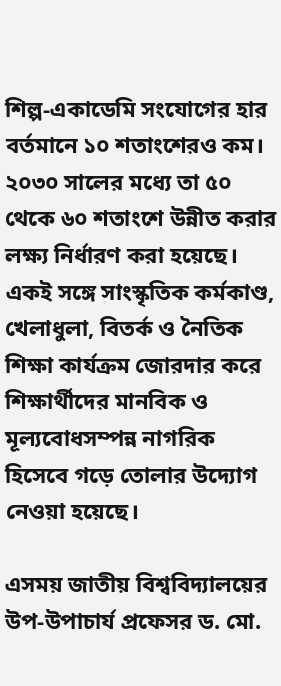শিল্প-একাডেমি সংযোগের হার বর্তমানে ১০ শতাংশেরও কম। ২০৩০ সালের মধ্যে তা ৫০ থেকে ৬০ শতাংশে উন্নীত করার লক্ষ্য নির্ধারণ করা হয়েছে। একই সঙ্গে সাংস্কৃতিক কর্মকাণ্ড, খেলাধুলা, বিতর্ক ও নৈতিক শিক্ষা কার্যক্রম জোরদার করে শিক্ষার্থীদের মানবিক ও মূল্যবোধসম্পন্ন নাগরিক হিসেবে গড়ে তোলার উদ্যোগ নেওয়া হয়েছে।

এসময় জাতীয় বিশ্ববিদ্যালয়ের উপ-উপাচার্য প্রফেসর ড. মো.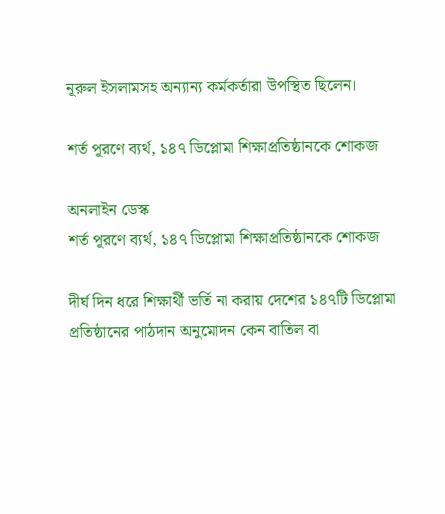নূরুল ইসলামসহ অন্যান্য কর্মকর্তারা উপস্থিত ছিলেন।

শর্ত পূরণে ব্যর্থ, ১৪৭ ডিপ্লোমা শিক্ষাপ্রতিষ্ঠানকে শোকজ

অনলাইন ডেস্ক
শর্ত পূরণে ব্যর্থ, ১৪৭ ডিপ্লোমা শিক্ষাপ্রতিষ্ঠানকে শোকজ

দীর্ঘ দিন ধরে শিক্ষার্থী ভর্তি না করায় দেশের ১৪৭টি ডিপ্লোমা প্রতিষ্ঠানের পাঠদান অনুমোদন কেন বাতিল বা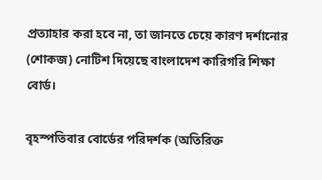প্রত্যাহার করা হবে না, তা জানতে চেয়ে কারণ দর্শানোর (শোকজ) নোটিশ দিয়েছে বাংলাদেশ কারিগরি শিক্ষা বোর্ড।

বৃহস্পতিবার বোর্ডের পরিদর্শক (অতিরিক্ত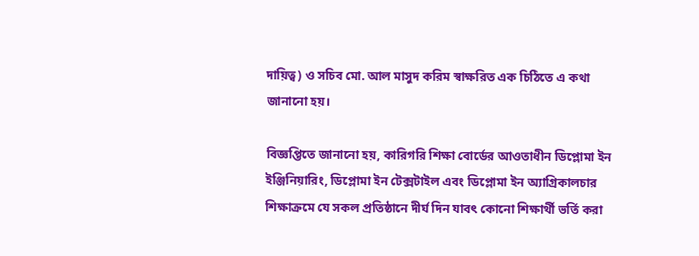দায়িত্ব) ও সচিব মো. আল মাসুদ করিম স্বাক্ষরিত এক চিঠিতে এ কথা জানানো হয়।

বিজ্ঞপ্তিতে জানানো হয়, কারিগরি শিক্ষা বোর্ডের আওতাধীন ডিপ্লোমা ইন ইঞ্জিনিয়ারিং, ডিপ্লোমা ইন টেক্সটাইল এবং ডিপ্লোমা ইন অ্যাগ্রিকালচার শিক্ষাক্রমে যে সকল প্রতিষ্ঠানে দীর্ঘ দিন যাবৎ কোনো শিক্ষার্থী ভর্তি করা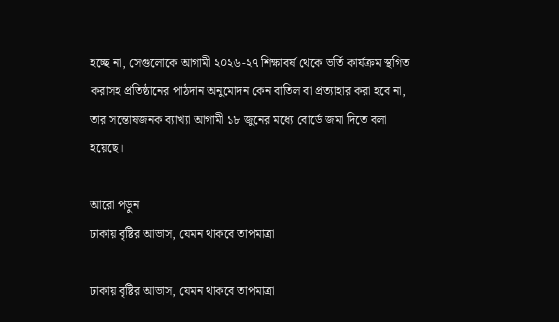হচ্ছে না, সেগুলোকে আগামী ২০২৬-২৭ শিক্ষাবর্ষ থেকে ভর্তি কার্যক্রম স্থগিত করাসহ প্রতিষ্ঠানের পাঠদান অনুমোদন কেন বাতিল বা প্রত্যাহার করা হবে না, তার সন্তোষজনক ব্যাখ্যা আগামী ১৮ জুনের মধ্যে বোর্ডে জমা দিতে বলা হয়েছে।

আরো পড়ুন
ঢাকায় বৃষ্টির আভাস, যেমন থাকবে তাপমাত্রা

ঢাকায় বৃষ্টির আভাস, যেমন থাকবে তাপমাত্রা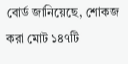বোর্ড জানিয়েছে, শোকজ করা মোট ১৪৭টি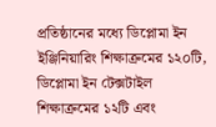প্রতিষ্ঠানের মধ্যে ডিপ্লোমা ইন ইঞ্জিনিয়ারিং শিক্ষাক্রমের ১২০টি, ডিপ্লোমা ইন টেক্সটাইল শিক্ষাক্রমের ১২টি এবং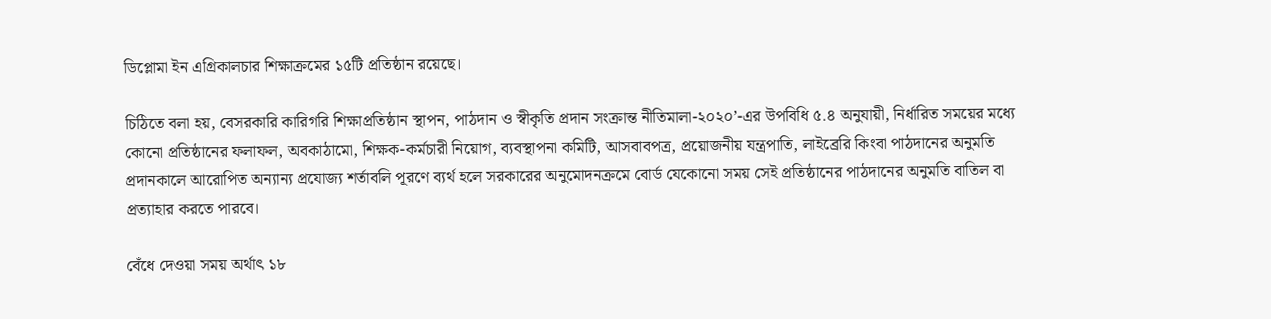ডিপ্লোমা ইন এগ্রিকালচার শিক্ষাক্রমের ১৫টি প্রতিষ্ঠান রয়েছে।

চিঠিতে বলা হয়, বেসরকারি কারিগরি শিক্ষাপ্রতিষ্ঠান স্থাপন, পাঠদান ও স্বীকৃতি প্রদান সংক্রান্ত নীতিমালা-২০২০’-এর উপবিধি ৫.৪ অনুযায়ী, নির্ধারিত সময়ের মধ্যে কোনো প্রতিষ্ঠানের ফলাফল, অবকাঠামো, শিক্ষক-কর্মচারী নিয়োগ, ব্যবস্থাপনা কমিটি, আসবাবপত্র, প্রয়োজনীয় যন্ত্রপাতি, লাইব্রেরি কিংবা পাঠদানের অনুমতি প্রদানকালে আরোপিত অন্যান্য প্রযোজ্য শর্তাবলি পূরণে ব্যর্থ হলে সরকারের অনুমোদনক্রমে বোর্ড যেকোনো সময় সেই প্রতিষ্ঠানের পাঠদানের অনুমতি বাতিল বা প্রত্যাহার করতে পারবে।

বেঁধে দেওয়া সময় অর্থাৎ ১৮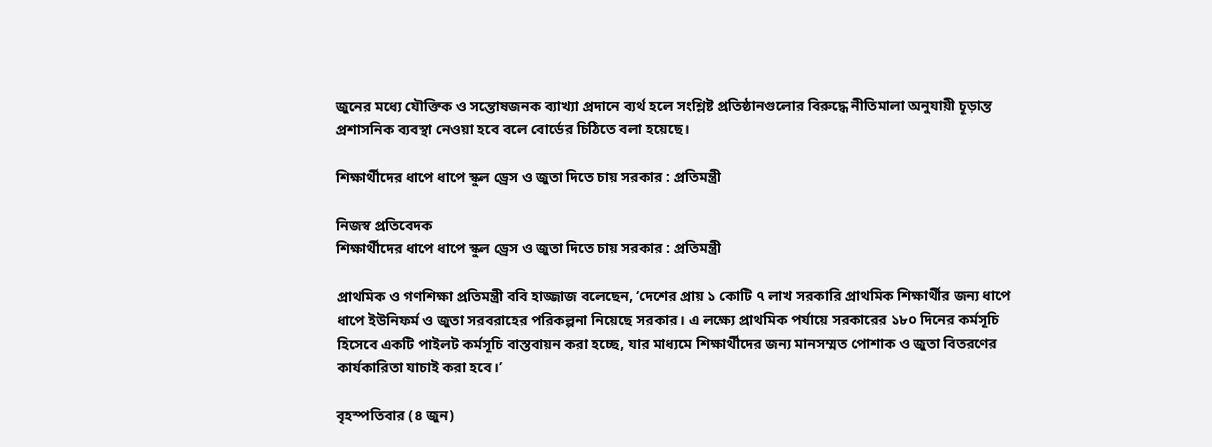জুনের মধ্যে যৌক্তিক ও সন্তোষজনক ব্যাখ্যা প্রদানে ব্যর্থ হলে সংশ্লিষ্ট প্রতিষ্ঠানগুলোর বিরুদ্ধে নীতিমালা অনুযায়ী চূড়ান্ত প্রশাসনিক ব্যবস্থা নেওয়া হবে বলে বোর্ডের চিঠিতে বলা হয়েছে।

শিক্ষার্থীদের ধাপে ধাপে স্কুল ড্রেস ও জুতা দিতে চায় সরকার : প্রতিমন্ত্রী

নিজস্ব প্রতিবেদক
শিক্ষার্থীদের ধাপে ধাপে স্কুল ড্রেস ও জুতা দিতে চায় সরকার : প্রতিমন্ত্রী

প্রাথমিক ও গণশিক্ষা প্রতিমন্ত্রী ববি হাজ্জাজ বলেছেন, ‘দেশের প্রায় ১ কোটি ৭ লাখ সরকারি প্রাথমিক শিক্ষার্থীর জন্য ধাপে ধাপে ইউনিফর্ম ও জুতা সরবরাহের পরিকল্পনা নিয়েছে সরকার। এ লক্ষ্যে প্রাথমিক পর্যায়ে সরকারের ১৮০ দিনের কর্মসূচি হিসেবে একটি পাইলট কর্মসূচি বাস্তবায়ন করা হচ্ছে, যার মাধ্যমে শিক্ষার্থীদের জন্য মানসম্মত পোশাক ও জুতা বিতরণের কার্যকারিতা যাচাই করা হবে।’

বৃহস্পতিবার (৪ জুন)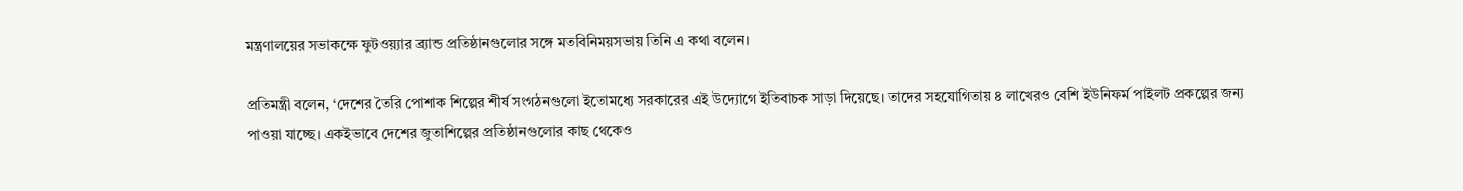মন্ত্রণালয়ের সভাকক্ষে ফুটওয়্যার ব্র্যান্ড প্রতিষ্ঠানগুলোর সঙ্গে মতবিনিময়সভায় তিনি এ কথা বলেন।

প্রতিমন্ত্রী বলেন, ‘দেশের তৈরি পোশাক শিল্পের শীর্ষ সংগঠনগুলো ইতোমধ্যে সরকারের এই উদ্যোগে ইতিবাচক সাড়া দিয়েছে। তাদের সহযোগিতায় ৪ লাখেরও বেশি ইউনিফর্ম পাইলট প্রকল্পের জন্য পাওয়া যাচ্ছে। একইভাবে দেশের জুতাশিল্পের প্রতিষ্ঠানগুলোর কাছ থেকেও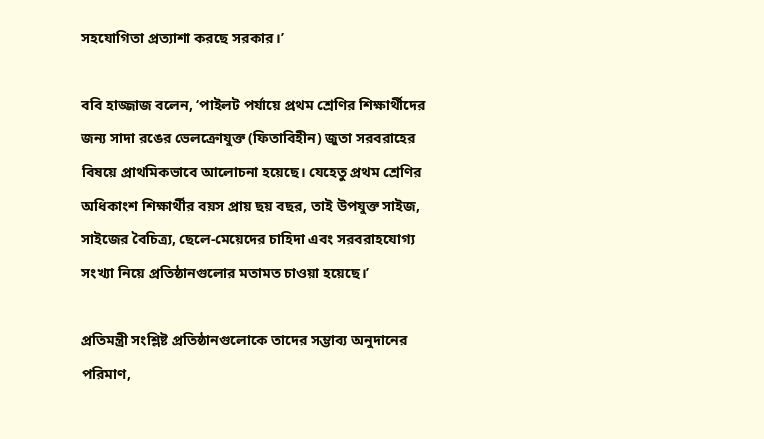সহযোগিতা প্রত্যাশা করছে সরকার।’

ববি হাজ্জাজ বলেন, ‘পাইলট পর্যায়ে প্রথম শ্রেণির শিক্ষার্থীদের জন্য সাদা রঙের ভেলক্রোযুক্ত (ফিতাবিহীন) জুতা সরবরাহের বিষয়ে প্রাথমিকভাবে আলোচনা হয়েছে। যেহেতু প্রথম শ্রেণির অধিকাংশ শিক্ষার্থীর বয়স প্রায় ছয় বছর, তাই উপযুক্ত সাইজ, সাইজের বৈচিত্র্য, ছেলে-মেয়েদের চাহিদা এবং সরবরাহযোগ্য সংখ্যা নিয়ে প্রতিষ্ঠানগুলোর মতামত চাওয়া হয়েছে।’

প্রতিমন্ত্রী সংশ্লিষ্ট প্রতিষ্ঠানগুলোকে তাদের সম্ভাব্য অনুদানের পরিমাণ,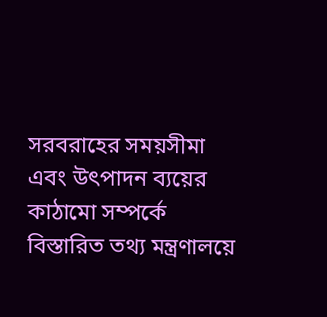সরবরাহের সময়সীমা এবং উৎপাদন ব্যয়ের কাঠামো সম্পর্কে বিস্তারিত তথ্য মন্ত্রণালয়ে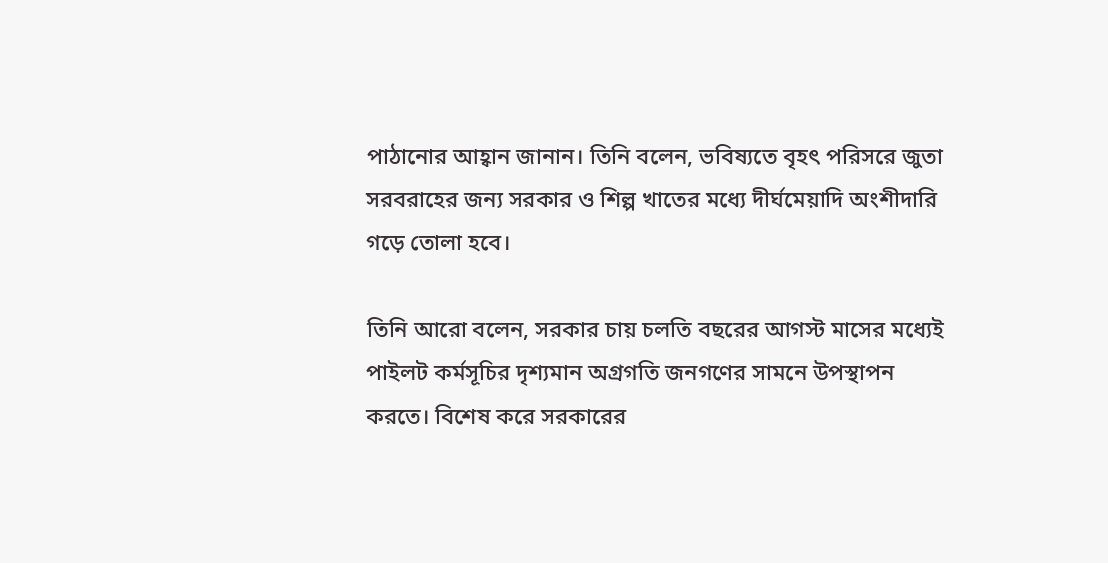পাঠানোর আহ্বান জানান। তিনি বলেন, ভবিষ্যতে বৃহৎ পরিসরে জুতা সরবরাহের জন্য সরকার ও শিল্প খাতের মধ্যে দীর্ঘমেয়াদি অংশীদারি গড়ে তোলা হবে।

তিনি আরো বলেন, সরকার চায় চলতি বছরের আগস্ট মাসের মধ্যেই পাইলট কর্মসূচির দৃশ্যমান অগ্রগতি জনগণের সামনে উপস্থাপন করতে। বিশেষ করে সরকারের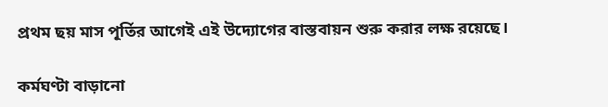প্রথম ছয় মাস পূর্তির আগেই এই উদ্যোগের বাস্তবায়ন শুরু করার লক্ষ রয়েছে।

কর্মঘণ্টা বাড়ানো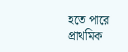হতে পারে প্রাথমিক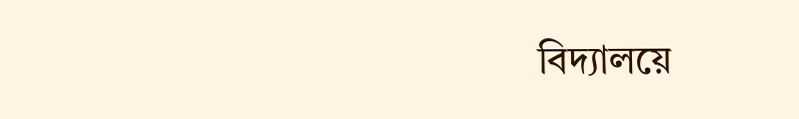বিদ্যালয়ে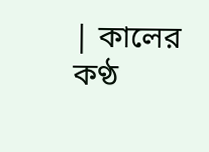| কালের কণ্ঠ